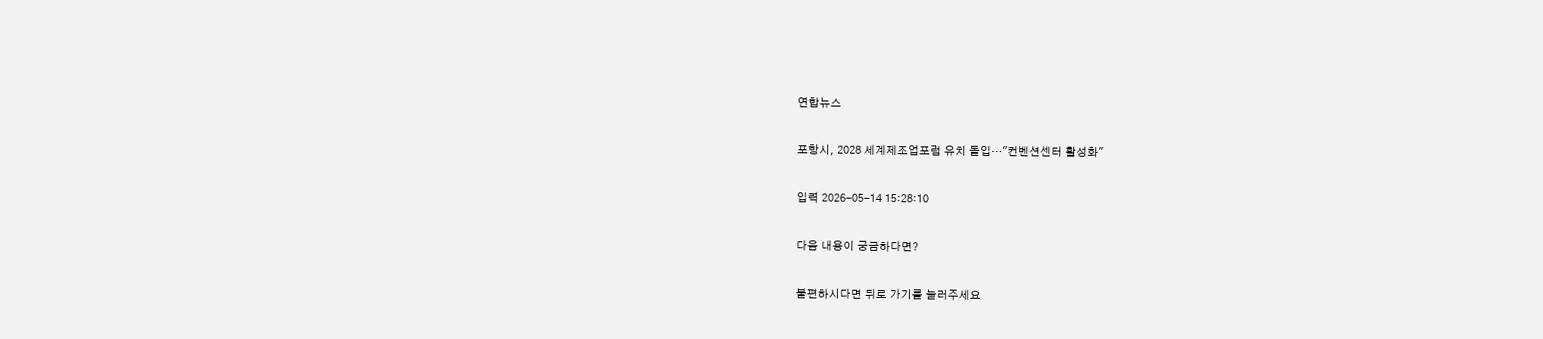연합뉴스

포항시, 2028 세계제조업포럼 유치 돌입…"컨벤션센터 활성화"

입력 2026-05-14 15:28:10

다음 내용이 궁금하다면?

불편하시다면 뒤로 가기를 눌러주세요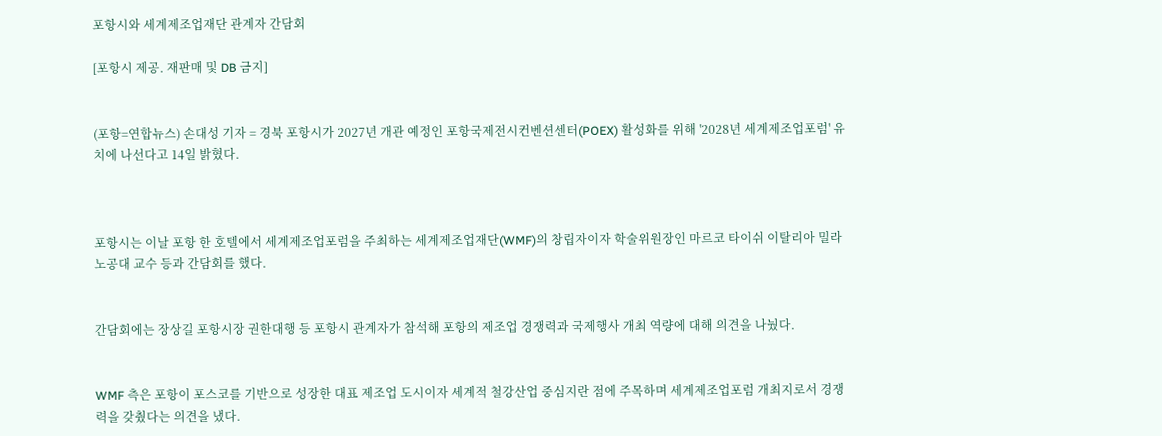포항시와 세계제조업재단 관계자 간담회

[포항시 제공. 재판매 및 DB 금지]


(포항=연합뉴스) 손대성 기자 = 경북 포항시가 2027년 개관 예정인 포항국제전시컨벤션센터(POEX) 활성화를 위해 '2028년 세계제조업포럼' 유치에 나선다고 14일 밝혔다.



포항시는 이날 포항 한 호텔에서 세계제조업포럼을 주최하는 세계제조업재단(WMF)의 창립자이자 학술위원장인 마르코 타이쉬 이탈리아 밀라노공대 교수 등과 간담회를 했다.


간담회에는 장상길 포항시장 권한대행 등 포항시 관계자가 참석해 포항의 제조업 경쟁력과 국제행사 개최 역량에 대해 의견을 나눴다.


WMF 측은 포항이 포스코를 기반으로 성장한 대표 제조업 도시이자 세계적 철강산업 중심지란 점에 주목하며 세계제조업포럼 개최지로서 경쟁력을 갖췄다는 의견을 냈다.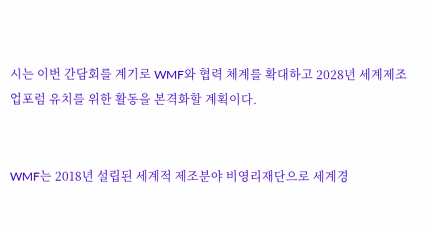시는 이번 간담회를 계기로 WMF와 협력 체계를 확대하고 2028년 세계제조업포럼 유치를 위한 활동을 본격화할 계획이다.


WMF는 2018년 설립된 세계적 제조분야 비영리재단으로 세계경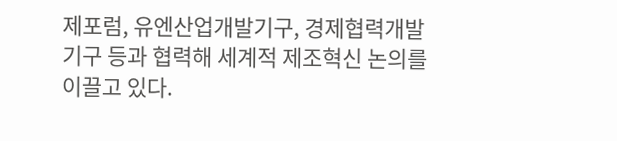제포럼, 유엔산업개발기구, 경제협력개발기구 등과 협력해 세계적 제조혁신 논의를 이끌고 있다.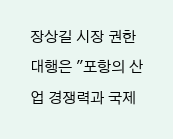장상길 시장 권한대행은 "포항의 산업 경쟁력과 국제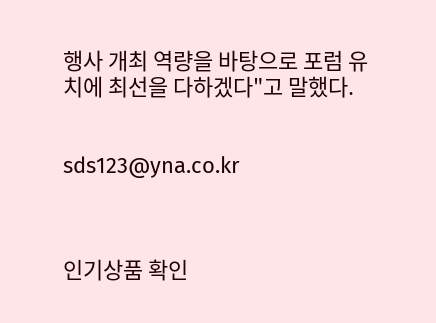행사 개최 역량을 바탕으로 포럼 유치에 최선을 다하겠다"고 말했다.


sds123@yna.co.kr



인기상품 확인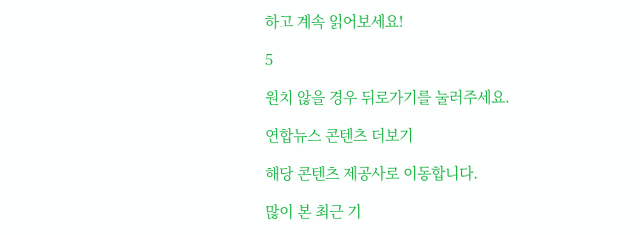하고 계속 읽어보세요!

5

원치 않을 경우 뒤로가기를 눌러주세요.

연합뉴스 콘텐츠 더보기

해당 콘텐츠 제공사로 이동합니다.

많이 본 최근 기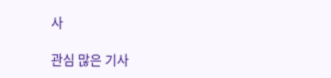사

관심 많은 기사